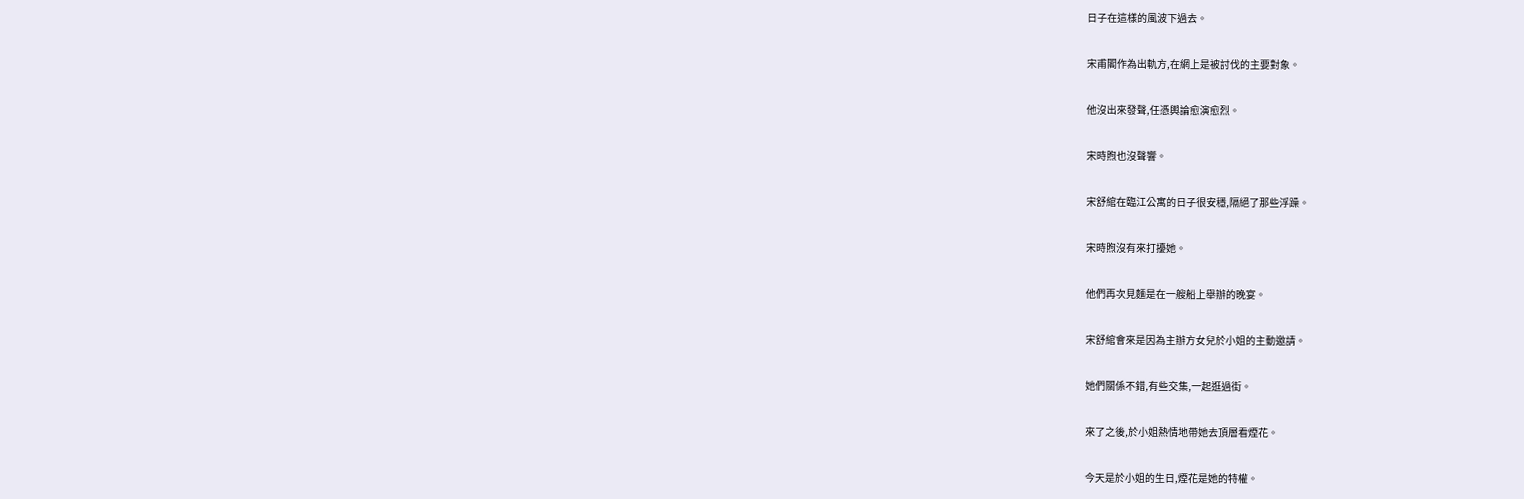日子在這樣的風波下過去。

宋甫閣作為出軌方,在網上是被討伐的主要對象。

他沒出來發聲,任憑輿論愈演愈烈。

宋時煦也沒聲響。

宋舒綰在臨江公寓的日子很安穩,隔絕了那些浮躁。

宋時煦沒有來打擾她。

他們再次見麵是在一艘船上舉辦的晚宴。

宋舒綰會來是因為主辦方女兒於小姐的主動邀請。

她們關係不錯,有些交集,一起逛過街。

來了之後,於小姐熱情地帶她去頂層看煙花。

今天是於小姐的生日,煙花是她的特權。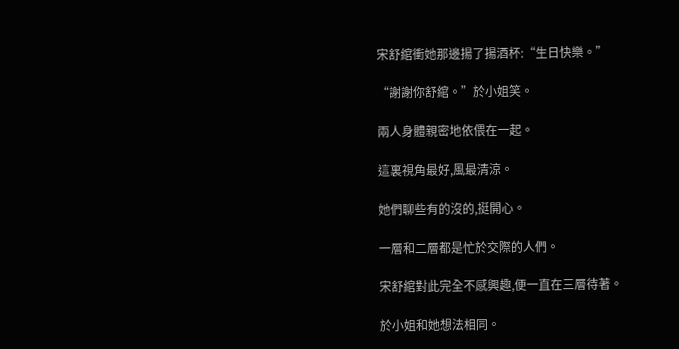宋舒綰衝她那邊揚了揚酒杯:“生日快樂。”

“謝謝你舒綰。”於小姐笑。

兩人身體親密地依偎在一起。

這裏視角最好,風最清涼。

她們聊些有的沒的,挺開心。

一層和二層都是忙於交際的人們。

宋舒綰對此完全不感興趣,便一直在三層待著。

於小姐和她想法相同。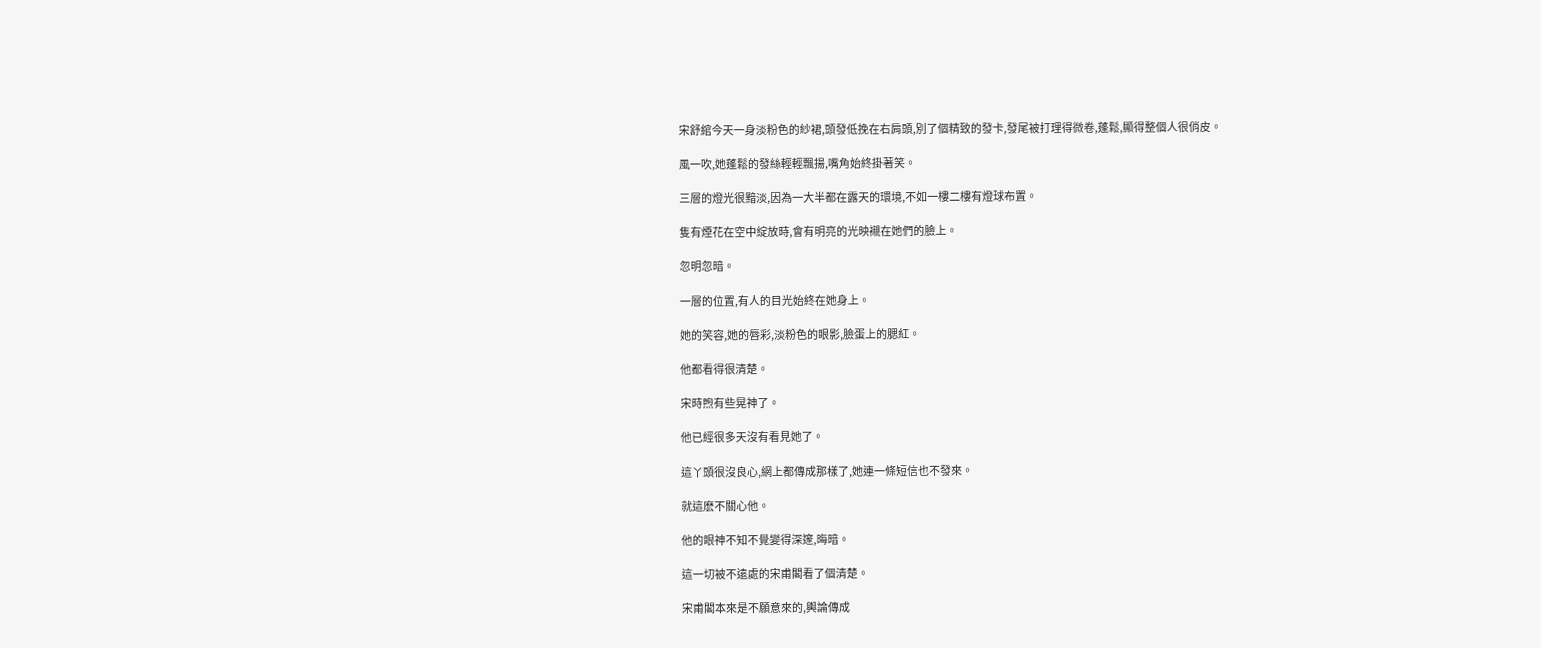宋舒綰今天一身淡粉色的紗裙,頭發低挽在右肩頭,別了個精致的發卡,發尾被打理得微卷,蓬鬆,顯得整個人很俏皮。

風一吹,她蓬鬆的發絲輕輕飄揚,嘴角始終掛著笑。

三層的燈光很黯淡,因為一大半都在露天的環境,不如一樓二樓有燈球布置。

隻有煙花在空中綻放時,會有明亮的光映襯在她們的臉上。

忽明忽暗。

一層的位置,有人的目光始終在她身上。

她的笑容,她的唇彩,淡粉色的眼影,臉蛋上的腮紅。

他都看得很清楚。

宋時煦有些晃神了。

他已經很多天沒有看見她了。

這丫頭很沒良心,網上都傳成那樣了,她連一條短信也不發來。

就這麽不關心他。

他的眼神不知不覺變得深邃,晦暗。

這一切被不遠處的宋甫閣看了個清楚。

宋甫閣本來是不願意來的,輿論傳成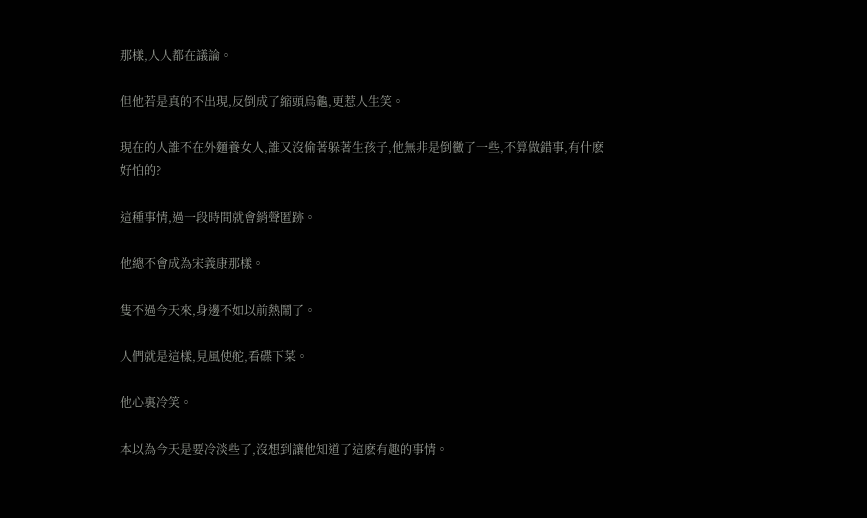那樣,人人都在議論。

但他若是真的不出現,反倒成了縮頭烏龜,更惹人生笑。

現在的人誰不在外麵養女人,誰又沒偷著躲著生孩子,他無非是倒黴了一些,不算做錯事,有什麽好怕的?

這種事情,過一段時間就會銷聲匿跡。

他總不會成為宋義康那樣。

隻不過今天來,身邊不如以前熱鬧了。

人們就是這樣,見風使舵,看碟下菜。

他心裏冷笑。

本以為今天是要冷淡些了,沒想到讓他知道了這麽有趣的事情。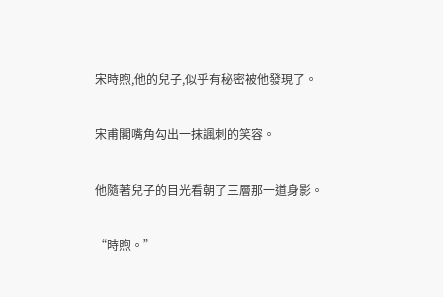宋時煦,他的兒子,似乎有秘密被他發現了。

宋甫閣嘴角勾出一抹諷刺的笑容。

他隨著兒子的目光看朝了三層那一道身影。

“時煦。”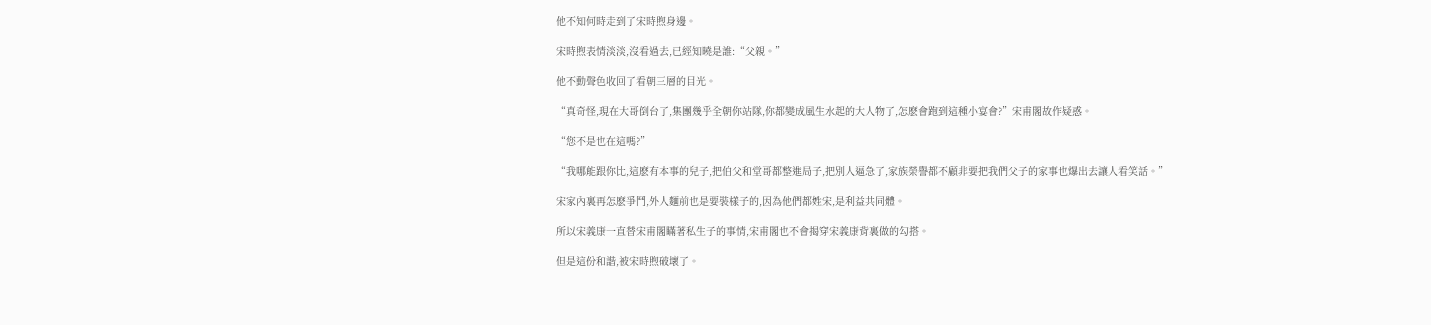他不知何時走到了宋時煦身邊。

宋時煦表情淡淡,沒看過去,已經知曉是誰:“父親。”

他不動聲色收回了看朝三層的目光。

“真奇怪,現在大哥倒台了,集團幾乎全朝你站隊,你都變成風生水起的大人物了,怎麽會跑到這種小宴會?”宋甫閣故作疑惑。

“您不是也在這嗎?”

“我哪能跟你比,這麽有本事的兒子,把伯父和堂哥都整進局子,把別人逼急了,家族榮譽都不顧非要把我們父子的家事也爆出去讓人看笑話。”

宋家內裏再怎麽爭鬥,外人麵前也是要裝樣子的,因為他們都姓宋,是利益共同體。

所以宋義康一直替宋甫閣瞞著私生子的事情,宋甫閣也不會揭穿宋義康背裏做的勾搭。

但是這份和諧,被宋時煦破壞了。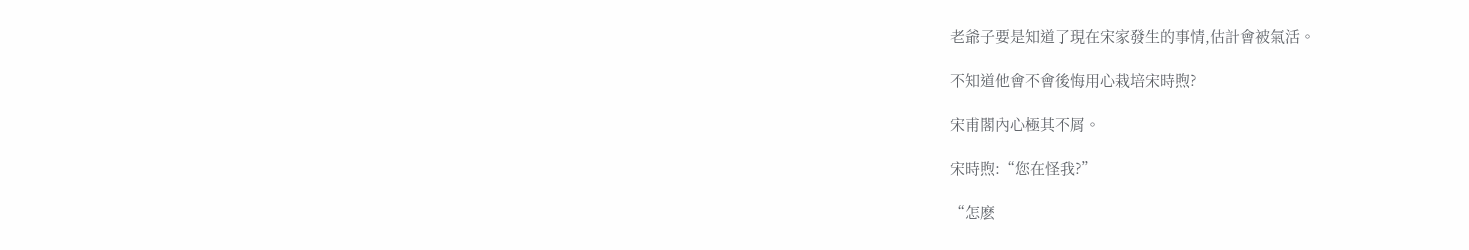老爺子要是知道了現在宋家發生的事情,估計會被氣活。

不知道他會不會後悔用心栽培宋時煦?

宋甫閣內心極其不屑。

宋時煦:“您在怪我?”

“怎麽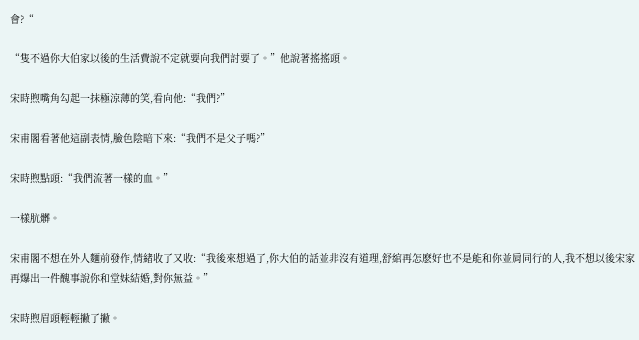會?“

“隻不過你大伯家以後的生活費說不定就要向我們討要了。”他說著搖搖頭。

宋時煦嘴角勾起一抹極涼薄的笑,看向他:“我們?”

宋甫閣看著他這副表情,臉色陰暗下來:“我們不是父子嗎?”

宋時煦點頭:“我們流著一樣的血。”

一樣肮髒。

宋甫閣不想在外人麵前發作,情緒收了又收:“我後來想過了,你大伯的話並非沒有道理,舒綰再怎麽好也不是能和你並肩同行的人,我不想以後宋家再爆出一件醜事說你和堂妹結婚,對你無益。”

宋時煦眉頭輕輕撇了撇。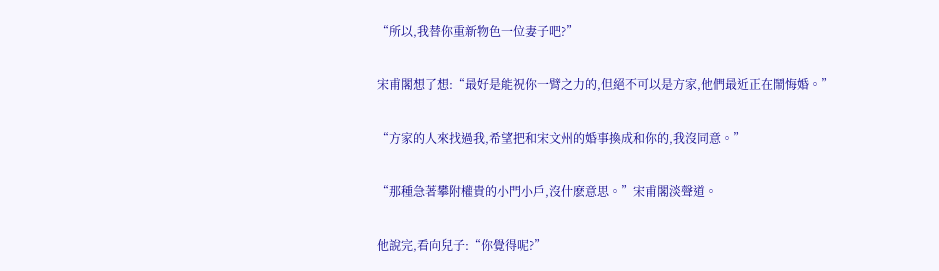“所以,我替你重新物色一位妻子吧?”

宋甫閣想了想:“最好是能祝你一臂之力的,但絕不可以是方家,他們最近正在鬧悔婚。”

“方家的人來找過我,希望把和宋文州的婚事換成和你的,我沒同意。”

“那種急著攀附權貴的小門小戶,沒什麽意思。”宋甫閣淡聲道。

他說完,看向兒子:“你覺得呢?”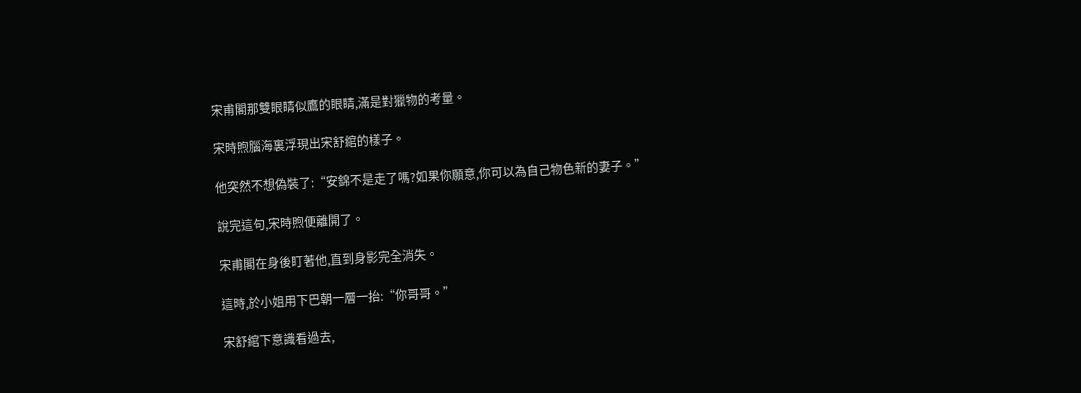宋甫閣那雙眼睛似鷹的眼睛,滿是對獵物的考量。

宋時煦腦海裏浮現出宋舒綰的樣子。

他突然不想偽裝了:“安錦不是走了嗎?如果你願意,你可以為自己物色新的妻子。”

說完這句,宋時煦便離開了。

宋甫閣在身後盯著他,直到身影完全消失。

這時,於小姐用下巴朝一層一抬:“你哥哥。”

宋舒綰下意識看過去,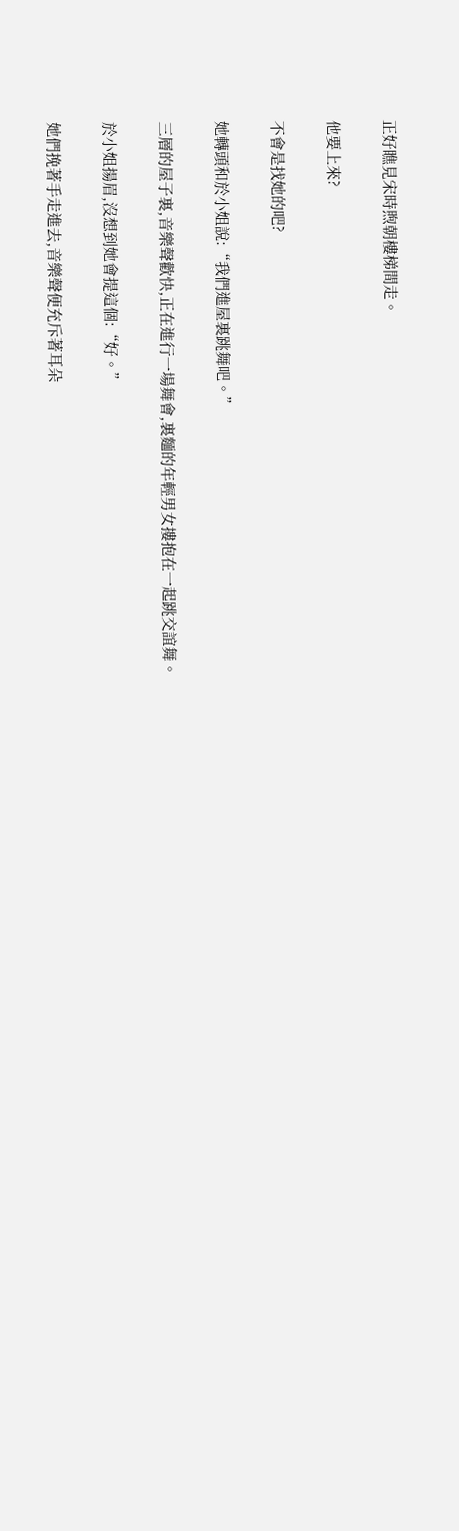正好瞧見宋時煦朝樓梯間走。

他要上來?

不會是找她的吧?

她轉頭和於小姐說:“我們進屋裏跳舞吧。”

三層的屋子裏,音樂聲歡快,正在進行一場舞會,裏麵的年輕男女摟抱在一起跳交誼舞。

於小姐揚眉,沒想到她會提這個:“好。”

她們挽著手走進去,音樂聲便充斥著耳朵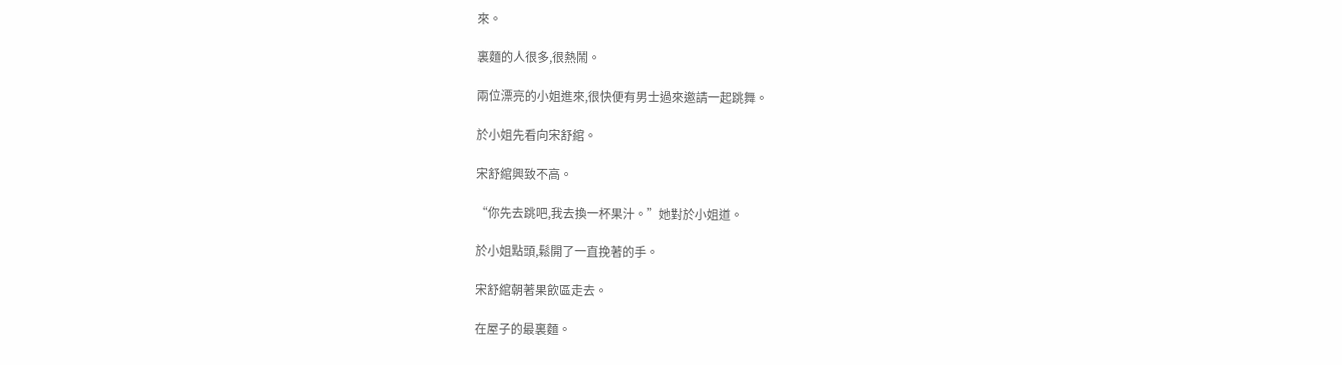來。

裏麵的人很多,很熱鬧。

兩位漂亮的小姐進來,很快便有男士過來邀請一起跳舞。

於小姐先看向宋舒綰。

宋舒綰興致不高。

“你先去跳吧,我去換一杯果汁。”她對於小姐道。

於小姐點頭,鬆開了一直挽著的手。

宋舒綰朝著果飲區走去。

在屋子的最裏麵。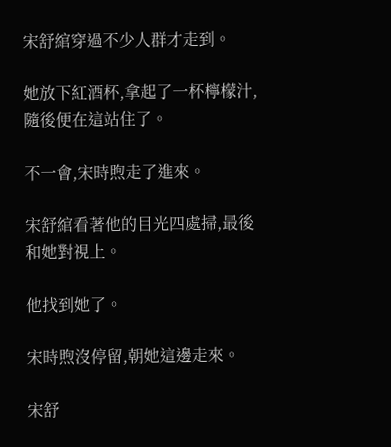宋舒綰穿過不少人群才走到。

她放下紅酒杯,拿起了一杯檸檬汁,隨後便在這站住了。

不一會,宋時煦走了進來。

宋舒綰看著他的目光四處掃,最後和她對視上。

他找到她了。

宋時煦沒停留,朝她這邊走來。

宋舒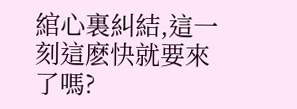綰心裏糾結,這一刻這麽快就要來了嗎?